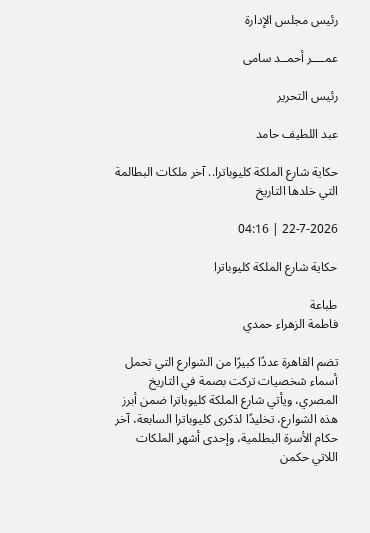رئيس مجلس الإدارة

عمــــر أحمــد سامى

رئيس التحرير

عبد اللطيف حامد

حكاية شارع الملكة كليوباترا.. آخر ملكات البطالمة التي خلدها التاريخ

22-7-2026 | 04:16

حكاية شارع الملكة كليوباترا

طباعة
فاطمة الزهراء حمدي

تضم القاهرة عددًا كبيرًا من الشوارع التي تحمل أسماء شخصيات تركت بصمة في التاريخ المصري، ويأتي شارع الملكة كليوباترا ضمن أبرز هذه الشوارع، تخليدًا لذكرى كليوباترا السابعة، آخر حكام الأسرة البطلمية، وإحدى أشهر الملكات اللاتي حكمن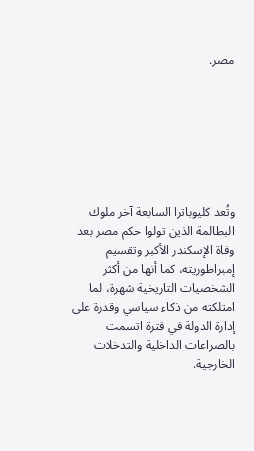مصر.







وتُعد كليوباترا السابعة آخر ملوك البطالمة الذين تولوا حكم مصر بعد وفاة الإسكندر الأكبر وتقسيم إمبراطوريته، كما أنها من أكثر الشخصيات التاريخية شهرة، لما امتلكته من ذكاء سياسي وقدرة على إدارة الدولة في فترة اتسمت بالصراعات الداخلية والتدخلات الخارجية.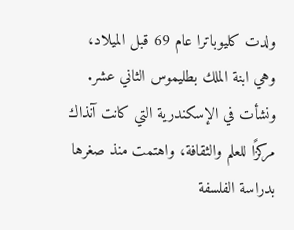ولدت كليوباترا عام 69 قبل الميلاد، وهي ابنة الملك بطليموس الثاني عشر. ونشأت في الإسكندرية التي كانت آنذاك مركزًا للعلم والثقافة، واهتمت منذ صغرها بدراسة الفلسفة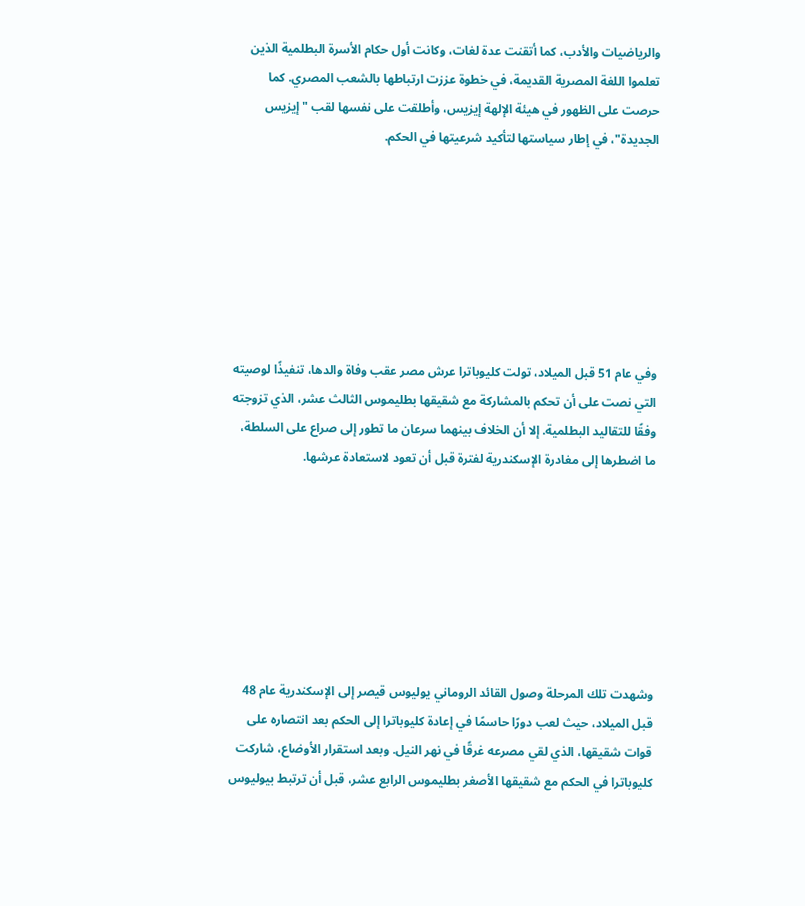والرياضيات والأدب، كما أتقنت عدة لغات، وكانت أول حكام الأسرة البطلمية الذين تعلموا اللغة المصرية القديمة، في خطوة عززت ارتباطها بالشعب المصري. كما حرصت على الظهور في هيئة الإلهة إيزيس، وأطلقت على نفسها لقب "إيزيس الجديدة"، في إطار سياستها لتأكيد شرعيتها في الحكم.







وفي عام 51 قبل الميلاد، تولت كليوباترا عرش مصر عقب وفاة والدها، تنفيذًا لوصيته التي نصت على أن تحكم بالمشاركة مع شقيقها بطليموس الثالث عشر، الذي تزوجته وفقًا للتقاليد البطلمية. إلا أن الخلاف بينهما سرعان ما تطور إلى صراع على السلطة، ما اضطرها إلى مغادرة الإسكندرية لفترة قبل أن تعود لاستعادة عرشها.







وشهدت تلك المرحلة وصول القائد الروماني يوليوس قيصر إلى الإسكندرية عام 48 قبل الميلاد، حيث لعب دورًا حاسمًا في إعادة كليوباترا إلى الحكم بعد انتصاره على قوات شقيقها، الذي لقي مصرعه غرقًا في نهر النيل. وبعد استقرار الأوضاع، شاركت كليوباترا في الحكم مع شقيقها الأصغر بطليموس الرابع عشر، قبل أن ترتبط بيوليوس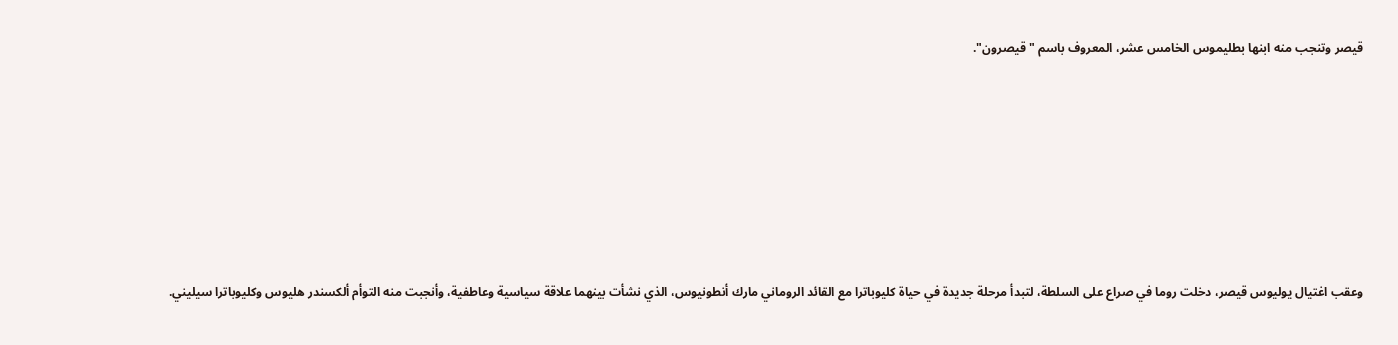قيصر وتنجب منه ابنها بطليموس الخامس عشر، المعروف باسم "قيصرون".







وعقب اغتيال يوليوس قيصر، دخلت روما في صراع على السلطة، لتبدأ مرحلة جديدة في حياة كليوباترا مع القائد الروماني مارك أنطونيوس، الذي نشأت بينهما علاقة سياسية وعاطفية، وأنجبت منه التوأم ألكسندر هليوس وكليوباترا سيليني.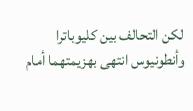لكن التحالف بين كليوباترا وأنطونيوس انتهى بهزيمتهما أمام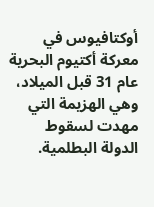أوكتافيوس في معركة أكتيوم البحرية عام 31 قبل الميلاد، وهي الهزيمة التي مهدت لسقوط الدولة البطلمية.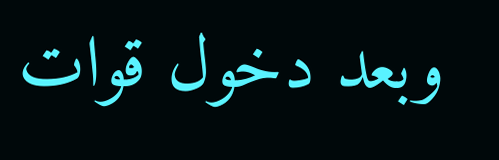وبعد دخول قوات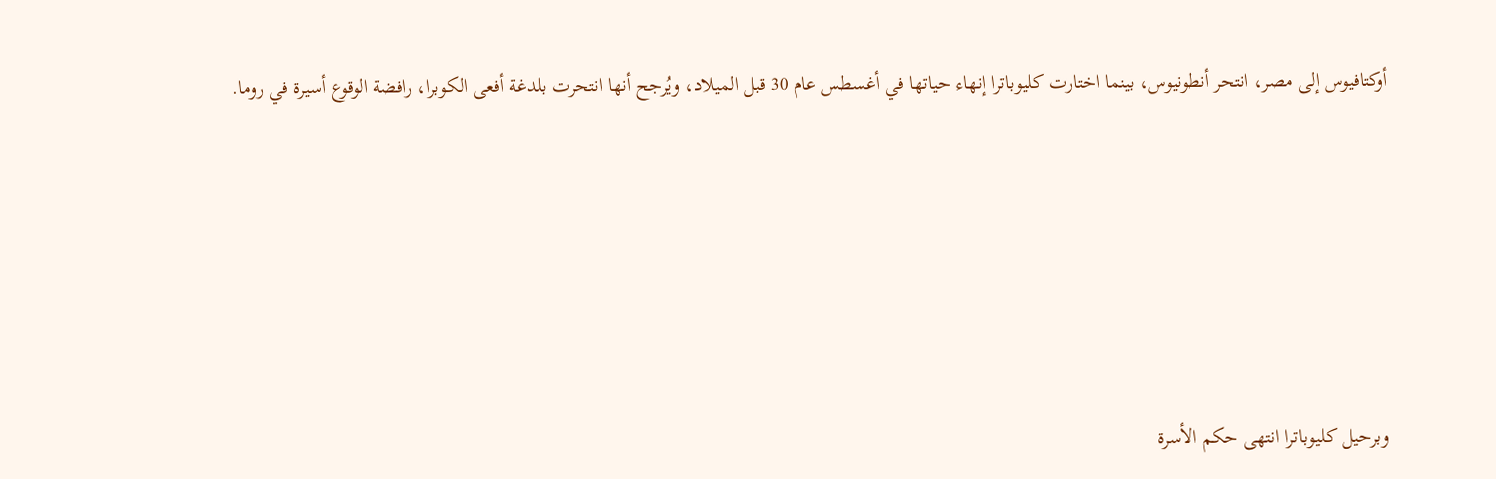أوكتافيوس إلى مصر، انتحر أنطونيوس، بينما اختارت كليوباترا إنهاء حياتها في أغسطس عام 30 قبل الميلاد، ويُرجح أنها انتحرت بلدغة أفعى الكوبرا، رافضة الوقوع أسيرة في روما.







وبرحيل كليوباترا انتهى حكم الأسرة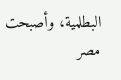البطلمية، وأصبحت مصر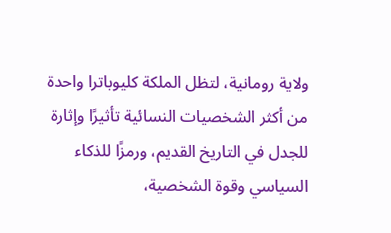ولاية رومانية، لتظل الملكة كليوباترا واحدة من أكثر الشخصيات النسائية تأثيرًا وإثارة للجدل في التاريخ القديم، ورمزًا للذكاء السياسي وقوة الشخصية،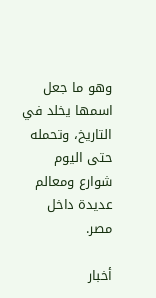وهو ما جعل اسمها يخلد في التاريخ، وتحمله حتى اليوم شوارع ومعالم عديدة داخل مصر.

أخبار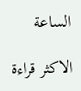الساعة

الاكثر قراءة